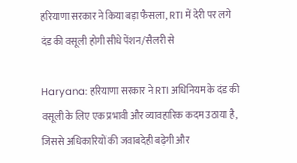हरियाणा सरकार ने किया बड़ा फैसला, RTI में देरी पर लगे दंड की वसूली होगी सीधे पेंशन/सैलरी से

Haryana: हरियाणा सरकार ने RTI अधिनियम के दंड की वसूली के लिए एक प्रभावी और व्यावहारिक कदम उठाया है, जिससे अधिकारियों की जवाबदेही बढ़ेगी और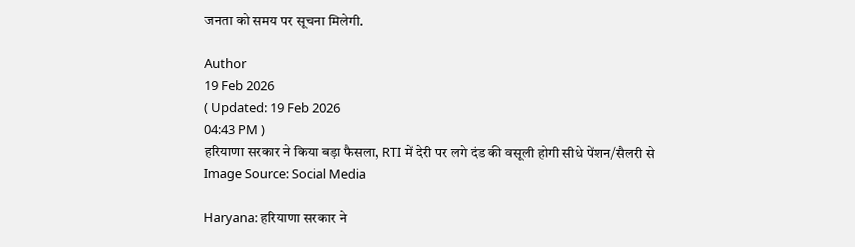जनता को समय पर सूचना मिलेगी.

Author
19 Feb 2026
( Updated: 19 Feb 2026
04:43 PM )
हरियाणा सरकार ने किया बड़ा फैसला, RTI में देरी पर लगे दंड की वसूली होगी सीधे पेंशन/सैलरी से
Image Source: Social Media

Haryana: हरियाणा सरकार ने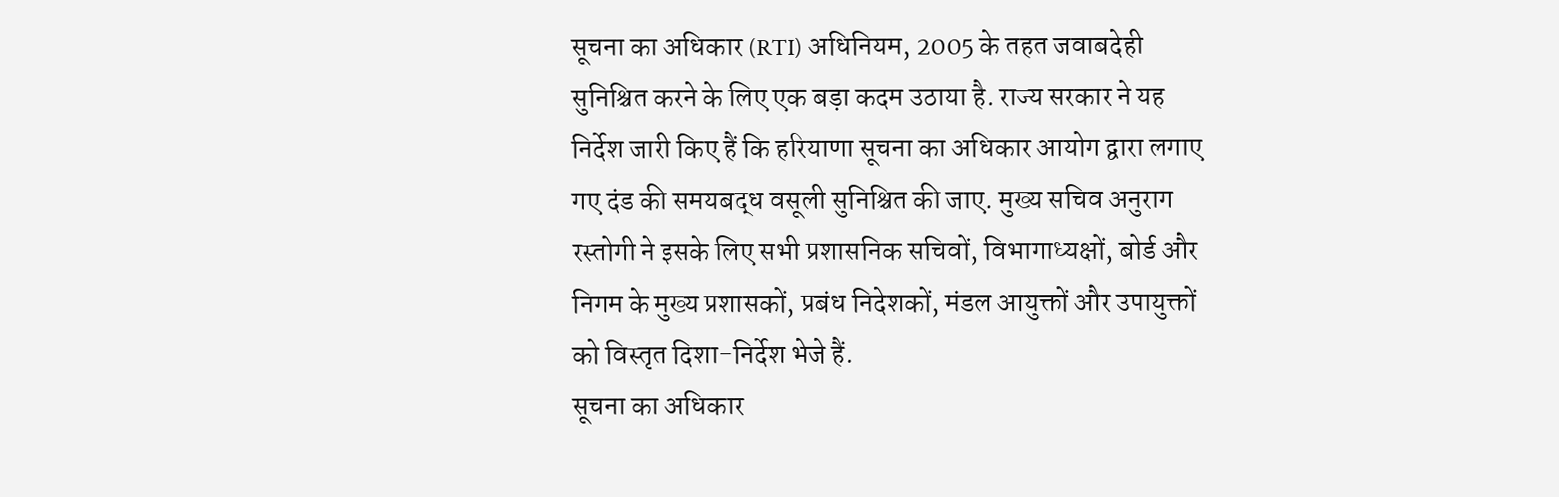सूचना का अधिकार (RTI) अधिनियम, 2005 के तहत जवाबदेही सुनिश्चित करने के लिए एक बड़ा कदम उठाया है. राज्य सरकार ने यह निर्देश जारी किए हैं कि हरियाणा सूचना का अधिकार आयोग द्वारा लगाए गए दंड की समयबद्ध वसूली सुनिश्चित की जाए. मुख्य सचिव अनुराग रस्तोगी ने इसके लिए सभी प्रशासनिक सचिवों, विभागाध्यक्षों, बोर्ड और निगम के मुख्य प्रशासकों, प्रबंध निदेशकों, मंडल आयुक्तों और उपायुक्तों को विस्तृत दिशा-निर्देश भेजे हैं.
सूचना का अधिकार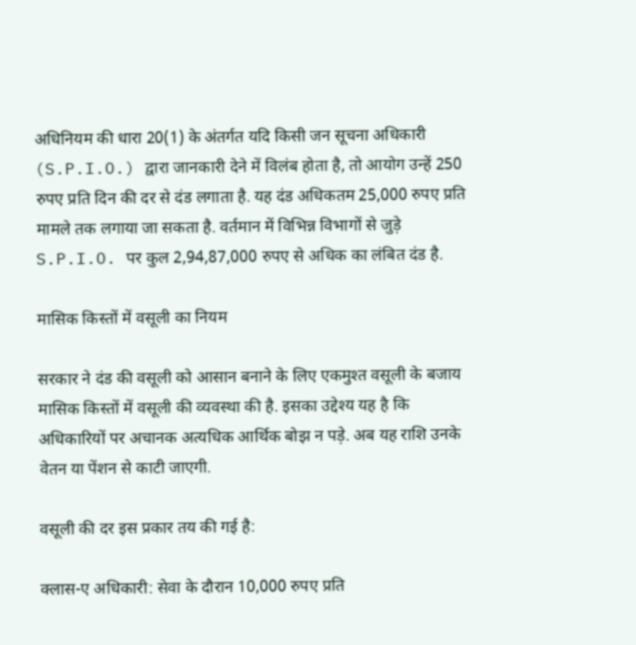अधिनियम की धारा 20(1) के अंतर्गत यदि किसी जन सूचना अधिकारी (S.P.I.O.) द्वारा जानकारी देने में विलंब होता है, तो आयोग उन्हें 250 रुपए प्रति दिन की दर से दंड लगाता है. यह दंड अधिकतम 25,000 रुपए प्रति मामले तक लगाया जा सकता है. वर्तमान में विभिन्न विभागों से जुड़े S.P.I.O. पर कुल 2,94,87,000 रुपए से अधिक का लंबित दंड है.

मासिक किस्तों में वसूली का नियम

सरकार ने दंड की वसूली को आसान बनाने के लिए एकमुश्त वसूली के बजाय मासिक किस्तों में वसूली की व्यवस्था की है. इसका उद्देश्य यह है कि अधिकारियों पर अचानक अत्यधिक आर्थिक बोझ न पड़े. अब यह राशि उनके वेतन या पेंशन से काटी जाएगी.

वसूली की दर इस प्रकार तय की गई है:

क्लास-ए अधिकारी: सेवा के दौरान 10,000 रुपए प्रति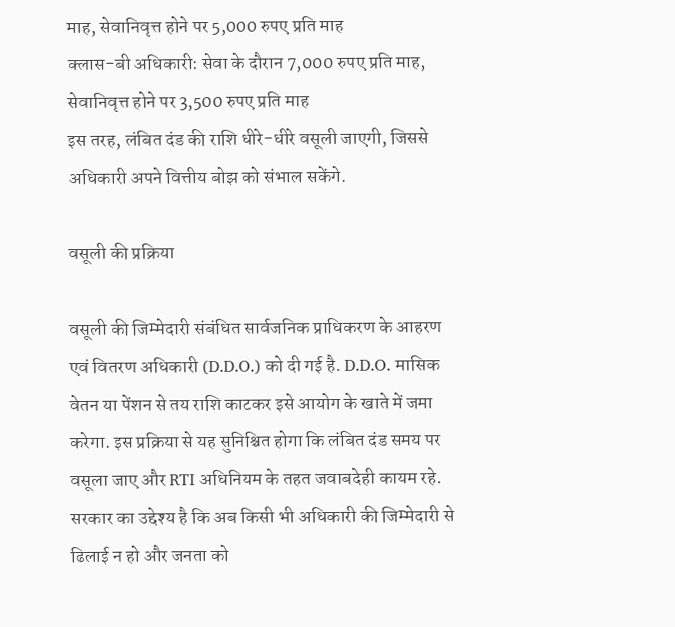माह, सेवानिवृत्त होने पर 5,000 रुपए प्रति माह
क्लास-बी अधिकारी: सेवा के दौरान 7,000 रुपए प्रति माह, सेवानिवृत्त होने पर 3,500 रुपए प्रति माह
इस तरह, लंबित दंड की राशि धीरे-धीरे वसूली जाएगी, जिससे अधिकारी अपने वित्तीय बोझ को संभाल सकेंगे.

वसूली की प्रक्रिया

वसूली की जिम्मेदारी संबंधित सार्वजनिक प्राधिकरण के आहरण एवं वितरण अधिकारी (D.D.O.) को दी गई है. D.D.O. मासिक वेतन या पेंशन से तय राशि काटकर इसे आयोग के खाते में जमा करेगा. इस प्रक्रिया से यह सुनिश्चित होगा कि लंबित दंड समय पर वसूला जाए और RTI अधिनियम के तहत जवाबदेही कायम रहे.
सरकार का उद्देश्य है कि अब किसी भी अधिकारी की जिम्मेदारी से ढिलाई न हो और जनता को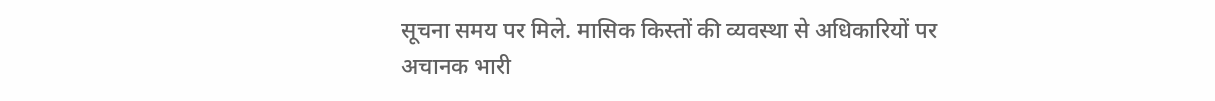सूचना समय पर मिले. मासिक किस्तों की व्यवस्था से अधिकारियों पर अचानक भारी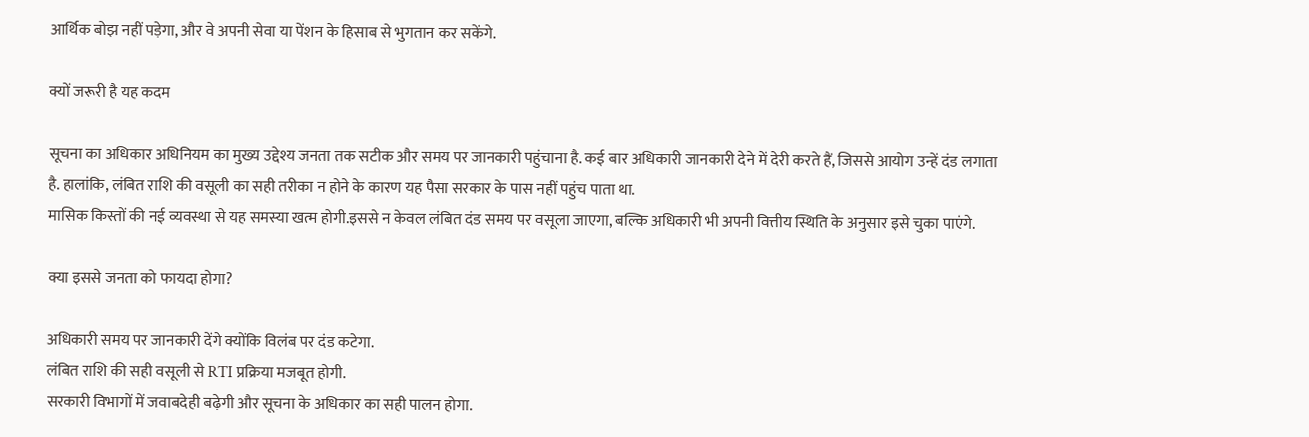आर्थिक बोझ नहीं पड़ेगा, और वे अपनी सेवा या पेंशन के हिसाब से भुगतान कर सकेंगे.

क्यों जरूरी है यह कदम

सूचना का अधिकार अधिनियम का मुख्य उद्देश्य जनता तक सटीक और समय पर जानकारी पहुंचाना है. कई बार अधिकारी जानकारी देने में देरी करते हैं, जिससे आयोग उन्हें दंड लगाता है. हालांकि, लंबित राशि की वसूली का सही तरीका न होने के कारण यह पैसा सरकार के पास नहीं पहुंच पाता था.
मासिक किस्तों की नई व्यवस्था से यह समस्या खत्म होगी.इससे न केवल लंबित दंड समय पर वसूला जाएगा, बल्कि अधिकारी भी अपनी वित्तीय स्थिति के अनुसार इसे चुका पाएंगे.

क्या इससे जनता को फायदा होगा?

अधिकारी समय पर जानकारी देंगे क्योंकि विलंब पर दंड कटेगा.
लंबित राशि की सही वसूली से RTI प्रक्रिया मजबूत होगी.
सरकारी विभागों में जवाबदेही बढ़ेगी और सूचना के अधिकार का सही पालन होगा.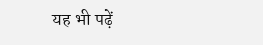यह भी पढ़ें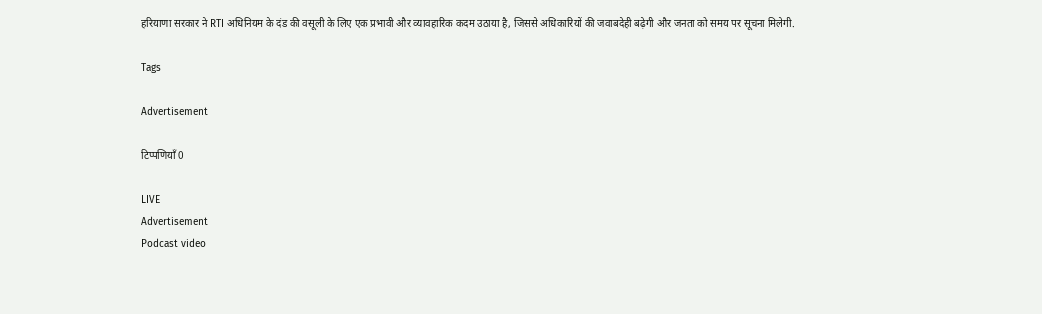हरियाणा सरकार ने RTI अधिनियम के दंड की वसूली के लिए एक प्रभावी और व्यावहारिक कदम उठाया है, जिससे अधिकारियों की जवाबदेही बढ़ेगी और जनता को समय पर सूचना मिलेगी.

Tags

Advertisement

टिप्पणियाँ 0

LIVE
Advertisement
Podcast video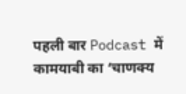पहली बार Podcast में कामयाबी का ‘चाणक्य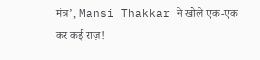मंत्र’, Mansi Thakkar ने खोले एक-एक कर कई राज़!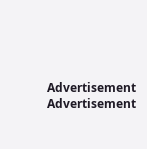Advertisement
Advertisement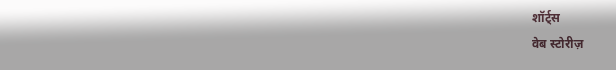शॉर्ट्स
वेब स्टोरीज़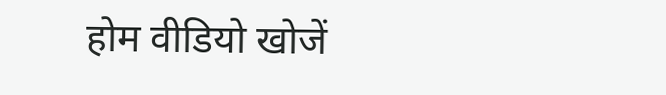होम वीडियो खोजें